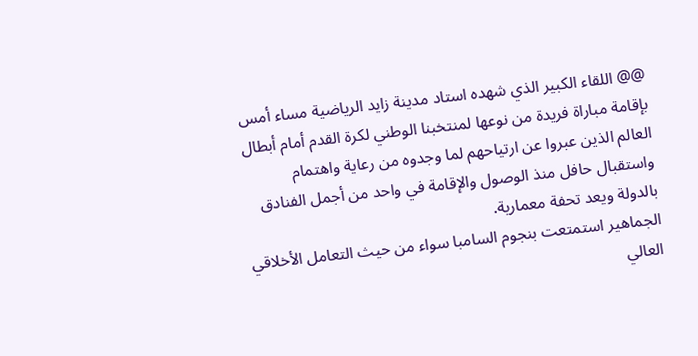@@ اللقاء الكبير الذي شهده استاد مدينة زايد الرياضية مساء أمس بإقامة مباراة فريدة من نوعها لمنتخبنا الوطني لكرة القدم أمام أبطال العالم الذين عبروا عن ارتياحهم لما وجدوه من رعاية واهتمام واستقبال حافل منذ الوصول والإقامة في واحد من أجمل الفنادق بالدولة ويعد تحفة معمارية.
الجماهير استمتعت بنجوم السامبا سواء من حيث التعامل الأخلاقي العالي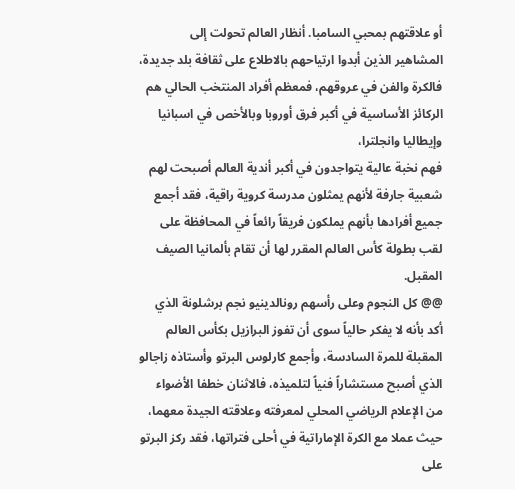أو علاقتهم بمحبي السامبا. أنظار العالم تحولت إلى المشاهير الذين أبدوا ارتياحهم بالاطلاع على ثقافة بلد جديدة، فالكرة والفن في عروقهم، فمعظم أفراد المنتخب الحالي هم الركائز الأساسية في أكبر فرق أوروبا وبالأخص في اسبانيا وإيطاليا وانجلترا،
فهم نخبة عالية يتواجدون في أكبر أندية العالم أصبحت لهم شعبية جارفة لأنهم يمثلون مدرسة كروية راقية، فقد أجمع جميع أفرادها بأنهم يملكون فريقاً رائعاً في المحافظة على لقب بطولة كأس العالم المقرر لها أن تقام بألمانيا الصيف المقبل.
@@ كل النجوم وعلى رأسهم رونالدينيو نجم برشلونة الذي أكد بأنه لا يفكر حالياً سوى أن تفوز البرازيل بكأس العالم المقبلة للمرة السادسة، وأجمع كارلوس البرتو وأستاذه زاجالو الذي أصبح مستشاراً فنياً لتلميذه، فالاثنان خطفا الأضواء من الإعلام الرياضي المحلي لمعرفته وعلاقته الجيدة معهما،
حيث عملا مع الكرة الإماراتية في أحلى فتراتها، فقد ركز البرتو على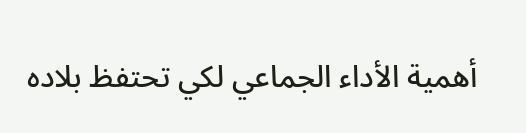أهمية الأداء الجماعي لكي تحتفظ بلاده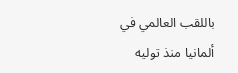باللقب العالمي في ألمانيا منذ توليه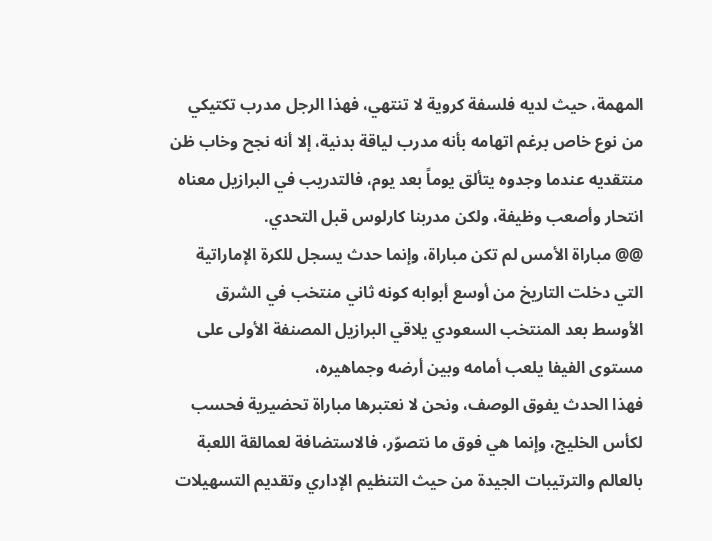المهمة، حيث لديه فلسفة كروية لا تنتهي، فهذا الرجل مدرب تكتيكي من نوع خاص برغم اتهامه بأنه مدرب لياقة بدنية، إلا أنه نجح وخاب ظن منتقديه عندما وجدوه يتألق يوماً بعد يوم، فالتدريب في البرازيل معناه انتحار وأصعب وظيفة، ولكن مدربنا كارلوس قبل التحدي.
@@ مباراة الأمس لم تكن مباراة، وإنما حدث يسجل للكرة الإماراتية التي دخلت التاريخ من أوسع أبوابه كونه ثاني منتخب في الشرق الأوسط بعد المنتخب السعودي يلاقي البرازيل المصنفة الأولى على مستوى الفيفا يلعب أمامه وبين أرضه وجماهيره،
فهذا الحدث يفوق الوصف، ونحن لا نعتبرها مباراة تحضيرية فحسب لكأس الخليج، وإنما هي فوق ما نتصوّر، فالاستضافة لعمالقة اللعبة بالعالم والترتيبات الجيدة من حيث التنظيم الإداري وتقديم التسهيلات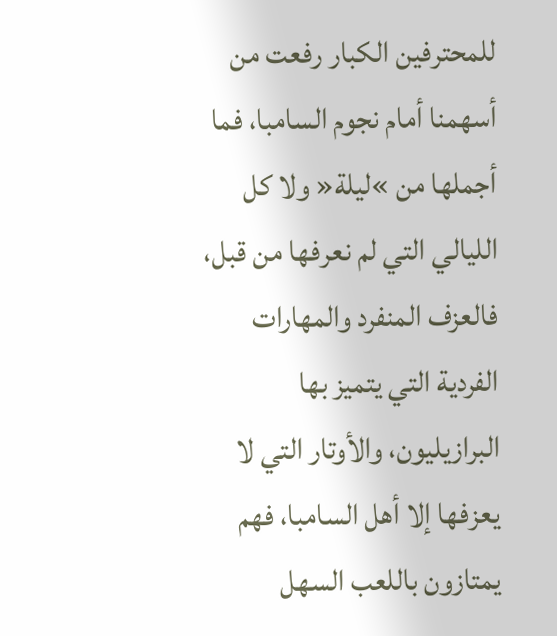للمحترفين الكبار رفعت من أسهمنا أمام نجوم السامبا، فما أجملها من »ليلة« ولا كل الليالي التي لم نعرفها من قبل، فالعزف المنفرد والمهارات الفردية التي يتميز بها البرازيليون، والأوتار التي لا يعزفها إلا أهل السامبا، فهم يمتازون باللعب السهل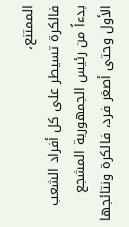الممتنع،
فالكرة تسيطر على كل أفراد الشعب بدءاً من رئيس الجمهورية المشجع الأول وحتى أصغر فرد، فالكرة ونتائجها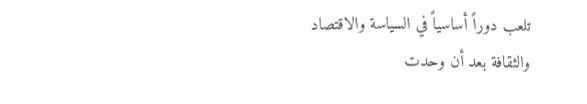تلعب دوراً أساسياً في السياسة والاقتصاد والثقافة بعد أن وحدت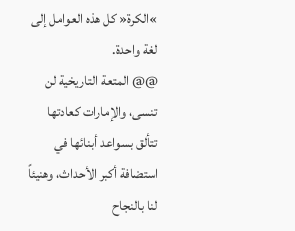»الكرة« كل هذه العوامل إلى لغة واحدة.
@@ المتعة التاريخية لن تنسى، والإمارات كعادتها تتألق بسواعد أبنائها في استضافة أكبر الأحداث، وهنيئاً لنا بالنجاح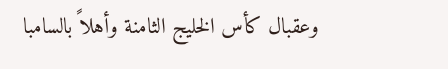وعقبال كأس الخليج الثامنة وأهلاً بالسامبا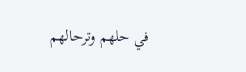في حلهم وترحالهم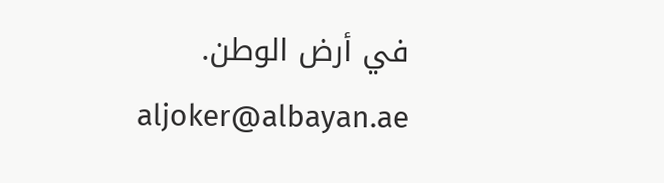في أرض الوطن.
aljoker@albayan.ae